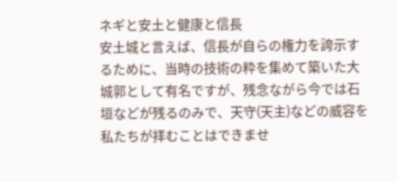ネギと安土と健康と信長
安土城と言えば、信長が自らの権力を誇示するために、当時の技術の粋を集めて築いた大城郭として有名ですが、残念ながら今では石垣などが残るのみで、天守(天主)などの威容を私たちが拝むことはできませ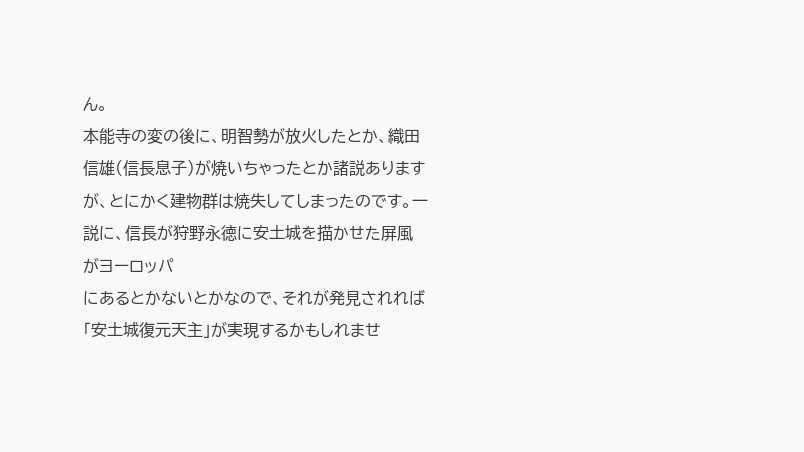ん。
本能寺の変の後に、明智勢が放火したとか、織田信雄(信長息子)が焼いちゃったとか諸説ありますが、とにかく建物群は焼失してしまったのです。一説に、信長が狩野永徳に安土城を描かせた屏風がヨーロッパ
にあるとかないとかなので、それが発見されれば「安土城復元天主」が実現するかもしれませ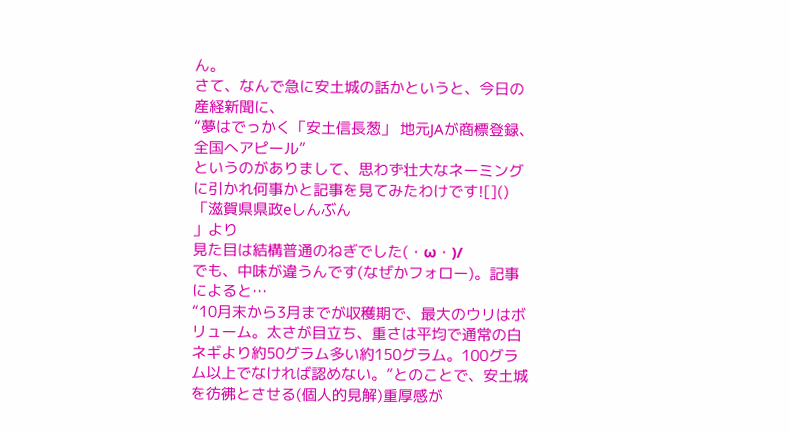ん。
さて、なんで急に安土城の話かというと、今日の産経新聞に、
“夢はでっかく「安土信長葱」 地元JAが商標登録、全国へアピール”
というのがありまして、思わず壮大なネーミングに引かれ何事かと記事を見てみたわけです![]()
「滋賀県県政eしんぶん
」より
見た目は結構普通のねぎでした(・ω・)/
でも、中味が違うんです(なぜかフォロー)。記事によると…
“10月末から3月までが収穫期で、最大のウリはボリューム。太さが目立ち、重さは平均で通常の白ネギより約50グラム多い約150グラム。100グラム以上でなければ認めない。”とのことで、安土城を彷彿とさせる(個人的見解)重厚感が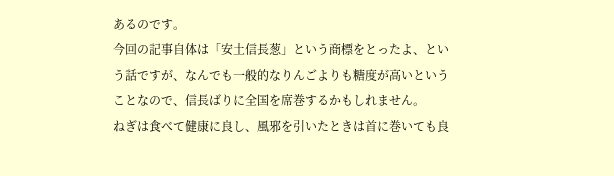あるのです。
今回の記事自体は「安土信長葱」という商標をとったよ、という話ですが、なんでも一般的なりんごよりも糖度が高いということなので、信長ばりに全国を席巻するかもしれません。
ねぎは食べて健康に良し、風邪を引いたときは首に巻いても良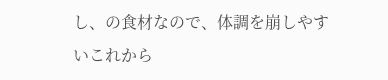し、の食材なので、体調を崩しやすいこれから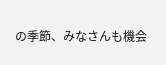の季節、みなさんも機会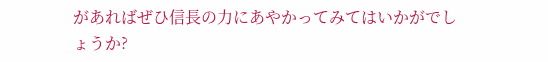があればぜひ信長の力にあやかってみてはいかがでしょうか?